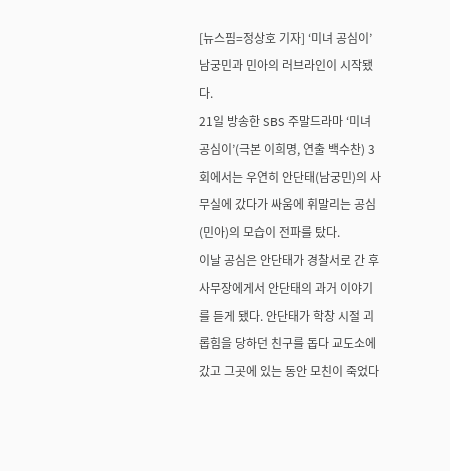[뉴스핌=정상호 기자] ‘미녀 공심이’ 남궁민과 민아의 러브라인이 시작됐다.
21일 방송한 SBS 주말드라마 ‘미녀 공심이’(극본 이희명, 연출 백수찬) 3회에서는 우연히 안단태(남궁민)의 사무실에 갔다가 싸움에 휘말리는 공심(민아)의 모습이 전파를 탔다.
이날 공심은 안단태가 경찰서로 간 후 사무장에게서 안단태의 과거 이야기를 듣게 됐다. 안단태가 학창 시절 괴롭힘을 당하던 친구를 돕다 교도소에 갔고 그곳에 있는 동안 모친이 죽었다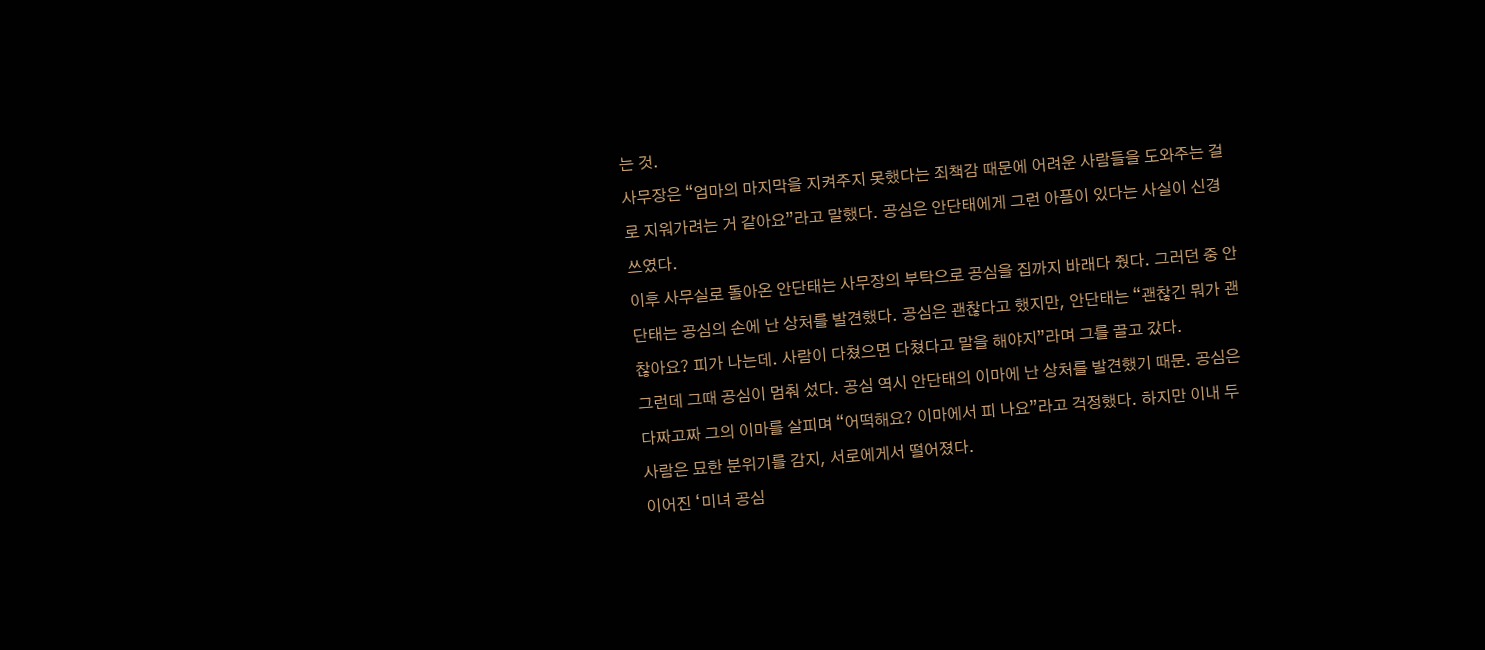는 것.
사무장은 “엄마의 마지막을 지켜주지 못했다는 죄책감 때문에 어려운 사람들을 도와주는 걸로 지워가려는 거 같아요”라고 말했다. 공심은 안단태에게 그런 아픔이 있다는 사실이 신경 쓰였다.
이후 사무실로 돌아온 안단태는 사무장의 부탁으로 공심을 집까지 바래다 줬다. 그러던 중 안단태는 공심의 손에 난 상처를 발견했다. 공심은 괜찮다고 했지만, 안단태는 “괜찮긴 뭐가 괜찮아요? 피가 나는데. 사람이 다쳤으면 다쳤다고 말을 해야지”라며 그를 끌고 갔다.
그런데 그때 공심이 멈춰 섰다. 공심 역시 안단태의 이마에 난 상처를 발견했기 때문. 공심은 다짜고짜 그의 이마를 살피며 “어떡해요? 이마에서 피 나요”라고 걱정했다. 하지만 이내 두 사람은 묘한 분위기를 감지, 서로에게서 떨어졌다.
이어진 ‘미녀 공심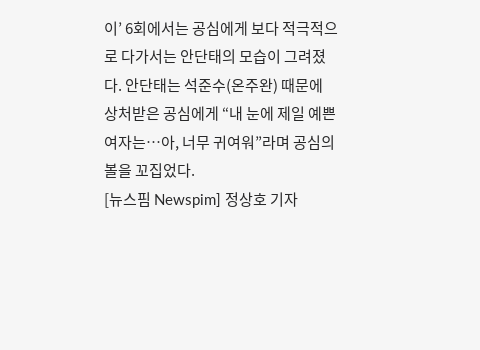이’ 6회에서는 공심에게 보다 적극적으로 다가서는 안단태의 모습이 그려졌다. 안단태는 석준수(온주완) 때문에 상처받은 공심에게 “내 눈에 제일 예쁜 여자는…아, 너무 귀여워”라며 공심의 볼을 꼬집었다.
[뉴스핌 Newspim] 정상호 기자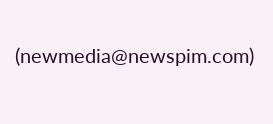(newmedia@newspim.com)